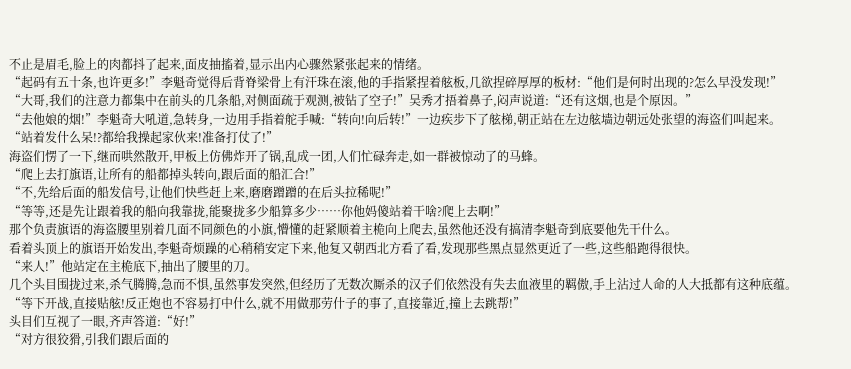不止是眉毛,脸上的肉都抖了起来,面皮抽搐着,显示出内心骤然紧张起来的情绪。
“起码有五十条,也许更多!”李魁奇觉得后背脊梁骨上有汗珠在滚,他的手指紧捏着舷板,几欲捏碎厚厚的板材:“他们是何时出现的?怎么早没发现!”
“大哥,我们的注意力都集中在前头的几条船,对侧面疏于观测,被钻了空子!”吴秀才捂着鼻子,闷声说道:“还有这烟,也是个原因。”
“去他娘的烟!”李魁奇大吼道,急转身,一边用手指着舵手喊:“转向!向后转!”一边疾步下了舷梯,朝正站在左边舷墙边朝远处张望的海盗们叫起来。
“站着发什么呆!?都给我操起家伙来!准备打仗了!”
海盗们愣了一下,继而哄然散开,甲板上仿佛炸开了锅,乱成一团,人们忙碌奔走,如一群被惊动了的马蜂。
“爬上去打旗语,让所有的船都掉头转向,跟后面的船汇合!”
“不,先给后面的船发信号,让他们快些赶上来,磨磨蹭蹭的在后头拉稀呢!”
“等等,还是先让跟着我的船向我靠拢,能聚拢多少船算多少……你他妈傻站着干啥?爬上去啊!”
那个负责旗语的海盗腰里别着几面不同颜色的小旗,懵懂的赶紧顺着主桅向上爬去,虽然他还没有搞清李魁奇到底要他先干什么。
看着头顶上的旗语开始发出,李魁奇烦躁的心稍稍安定下来,他复又朝西北方看了看,发现那些黑点显然更近了一些,这些船跑得很快。
“来人!”他站定在主桅底下,抽出了腰里的刀。
几个头目围拢过来,杀气腾腾,急而不惧,虽然事发突然,但经历了无数次厮杀的汉子们依然没有失去血液里的羁傲,手上沾过人命的人大抵都有这种底蕴。
“等下开战,直接贴舷!反正炮也不容易打中什么,就不用做那劳什子的事了,直接靠近,撞上去跳帮!”
头目们互视了一眼,齐声答道:“好!”
“对方很狡猾,引我们跟后面的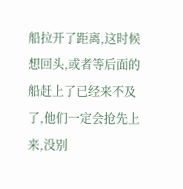船拉开了距离,这时候想回头,或者等后面的船赶上了已经来不及了,他们一定会抢先上来,没别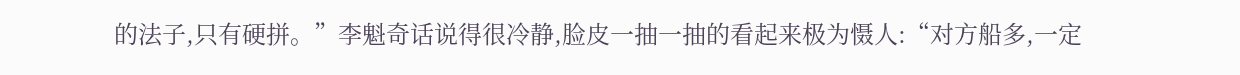的法子,只有硬拼。”李魁奇话说得很冷静,脸皮一抽一抽的看起来极为慑人:“对方船多,一定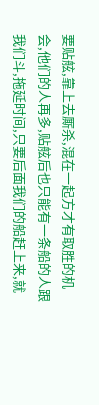要贴舷,靠上去厮杀,混在一起方才有取胜的机会,他们的人再多,贴舷后也只能有一条船的人跟我们斗,拖延时间,只要后面我们的船赶上来,就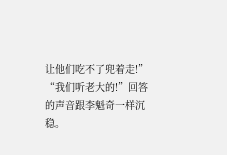让他们吃不了兜着走!”
“我们听老大的!”回答的声音跟李魁奇一样沉稳。